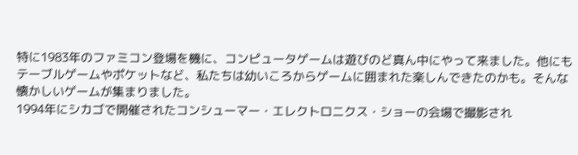特に1983年のファミコン登場を機に、コンピュータゲームは遊びのど真ん中にやって来ました。他にもテーブルゲームやポケットなど、私たちは幼いころからゲームに囲まれた楽しんできたのかも。そんな懐かしいゲームが集まりました。
1994年にシカゴで開催されたコンシューマー・エレクトロニクス・ショーの会場で撮影され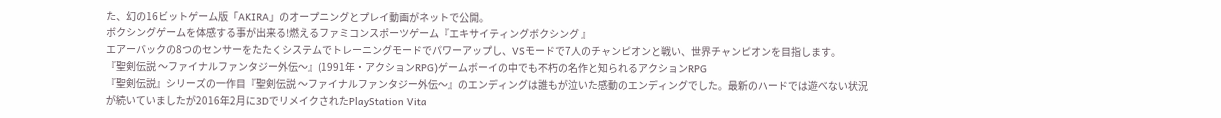た、幻の16ビットゲーム版「AKIRA」のオープニングとプレイ動画がネットで公開。
ボクシングゲームを体感する事が出来る!燃えるファミコンスポーツゲーム『エキサイティングボクシング 』
エアーバックの8つのセンサーをたたくシステムでトレーニングモードでパワーアップし、VSモードで7人のチャンピオンと戦い、世界チャンピオンを目指します。
『聖剣伝説 〜ファイナルファンタジー外伝〜』(1991年・アクションRPG)ゲームボーイの中でも不朽の名作と知られるアクションRPG
『聖剣伝説』シリーズの一作目『聖剣伝説 〜ファイナルファンタジー外伝〜』のエンディングは誰もが泣いた感動のエンディングでした。最新のハードでは遊べない状況が続いていましたが2016年2月に3DでリメイクされたPlayStation Vita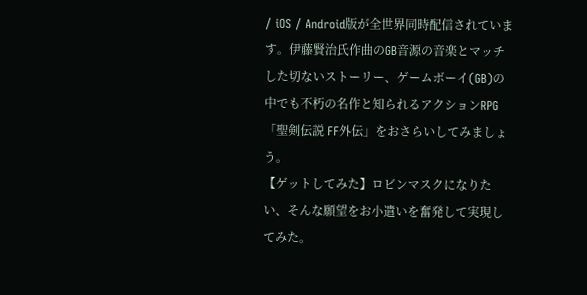/ iOS / Android版が全世界同時配信されています。伊藤賢治氏作曲のGB音源の音楽とマッチした切ないストーリー、ゲームボーイ(GB)の中でも不朽の名作と知られるアクションRPG「聖剣伝説 FF外伝」をおさらいしてみましょう。
【ゲットしてみた】ロビンマスクになりたい、そんな願望をお小遣いを奮発して実現してみた。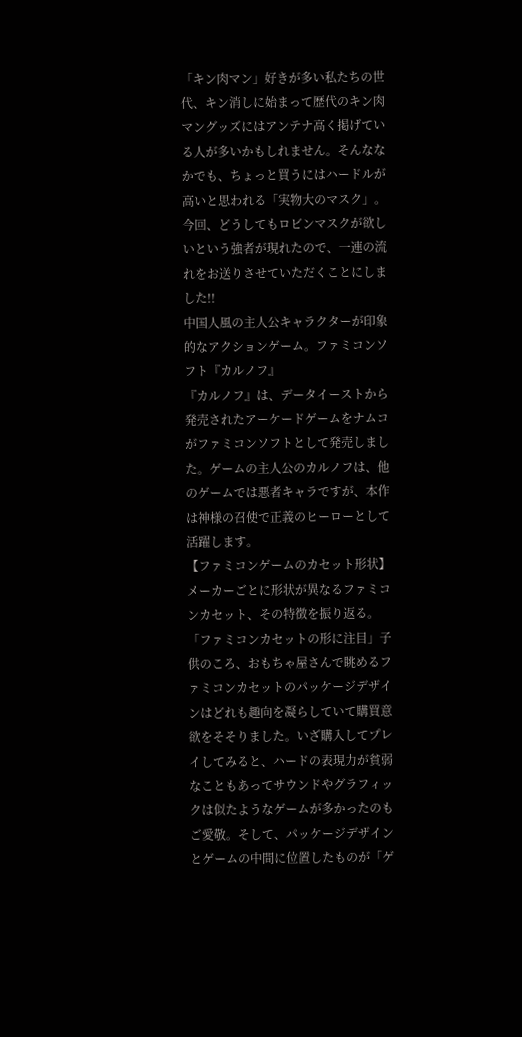「キン肉マン」好きが多い私たちの世代、キン消しに始まって歴代のキン肉マングッズにはアンテナ高く掲げている人が多いかもしれません。そんななかでも、ちょっと買うにはハードルが高いと思われる「実物大のマスク」。今回、どうしてもロビンマスクが欲しいという強者が現れたので、一連の流れをお送りさせていただくことにしました!!
中国人風の主人公キャラクターが印象的なアクションゲーム。ファミコンソフト『カルノフ』
『カルノフ』は、データイーストから発売されたアーケードゲームをナムコがファミコンソフトとして発売しました。ゲームの主人公のカルノフは、他のゲームでは悪者キャラですが、本作は神様の召使で正義のヒーローとして活躍します。
【ファミコンゲームのカセット形状】メーカーごとに形状が異なるファミコンカセット、その特徴を振り返る。
「ファミコンカセットの形に注目」子供のころ、おもちゃ屋さんで眺めるファミコンカセットのパッケージデザインはどれも趣向を凝らしていて購買意欲をそそりました。いざ購入してプレイしてみると、ハードの表現力が貧弱なこともあってサウンドやグラフィックは似たようなゲームが多かったのもご愛敬。そして、パッケージデザインとゲームの中間に位置したものが「ゲ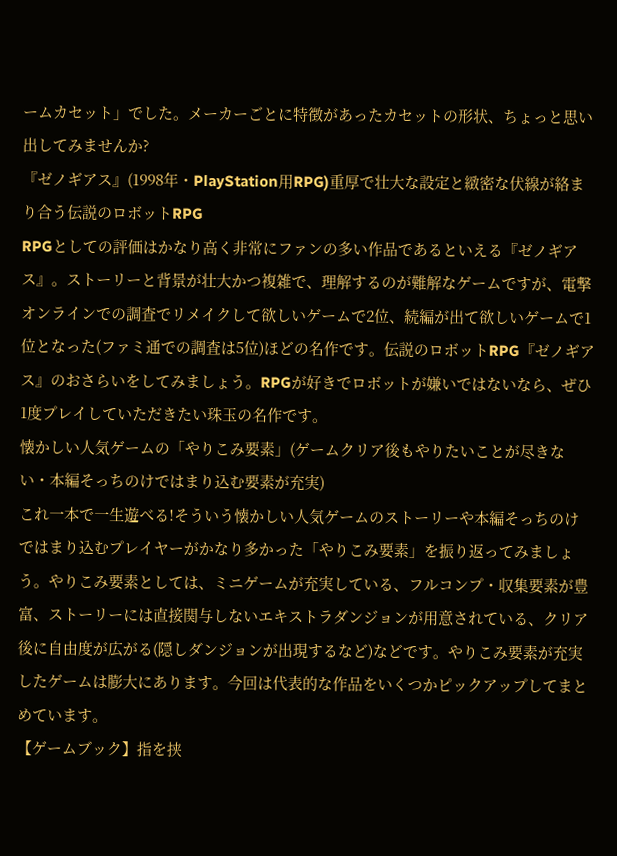ームカセット」でした。メーカーごとに特徴があったカセットの形状、ちょっと思い出してみませんか?
『ゼノギアス』(1998年・PlayStation用RPG)重厚で壮大な設定と緻密な伏線が絡まり合う伝説のロボットRPG
RPGとしての評価はかなり高く非常にファンの多い作品であるといえる『ゼノギアス』。ストーリーと背景が壮大かつ複雑で、理解するのが難解なゲームですが、電撃オンラインでの調査でリメイクして欲しいゲームで2位、続編が出て欲しいゲームで1位となった(ファミ通での調査は5位)ほどの名作です。伝説のロボットRPG『ゼノギアス』のおさらいをしてみましょう。RPGが好きでロボットが嫌いではないなら、ぜひ1度プレイしていただきたい珠玉の名作です。
懐かしい人気ゲームの「やりこみ要素」(ゲームクリア後もやりたいことが尽きない・本編そっちのけではまり込む要素が充実)
これ一本で一生遊べる!そういう懐かしい人気ゲームのストーリーや本編そっちのけではまり込むプレイヤーがかなり多かった「やりこみ要素」を振り返ってみましょう。やりこみ要素としては、ミニゲームが充実している、フルコンプ・収集要素が豊富、ストーリーには直接関与しないエキストラダンジョンが用意されている、クリア後に自由度が広がる(隠しダンジョンが出現するなど)などです。やりこみ要素が充実したゲームは膨大にあります。今回は代表的な作品をいくつかピックアップしてまとめています。
【ゲームブック】指を挟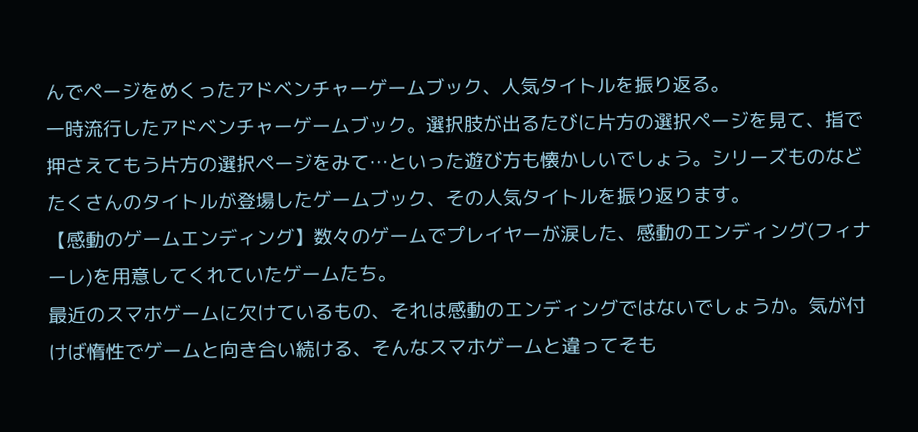んでページをめくったアドベンチャーゲームブック、人気タイトルを振り返る。
一時流行したアドベンチャーゲームブック。選択肢が出るたびに片方の選択ページを見て、指で押さえてもう片方の選択ページをみて…といった遊び方も懐かしいでしょう。シリーズものなどたくさんのタイトルが登場したゲームブック、その人気タイトルを振り返ります。
【感動のゲームエンディング】数々のゲームでプレイヤーが涙した、感動のエンディング(フィナーレ)を用意してくれていたゲームたち。
最近のスマホゲームに欠けているもの、それは感動のエンディングではないでしょうか。気が付けば惰性でゲームと向き合い続ける、そんなスマホゲームと違ってそも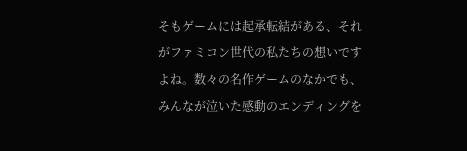そもゲームには起承転結がある、それがファミコン世代の私たちの想いですよね。数々の名作ゲームのなかでも、みんなが泣いた感動のエンディングを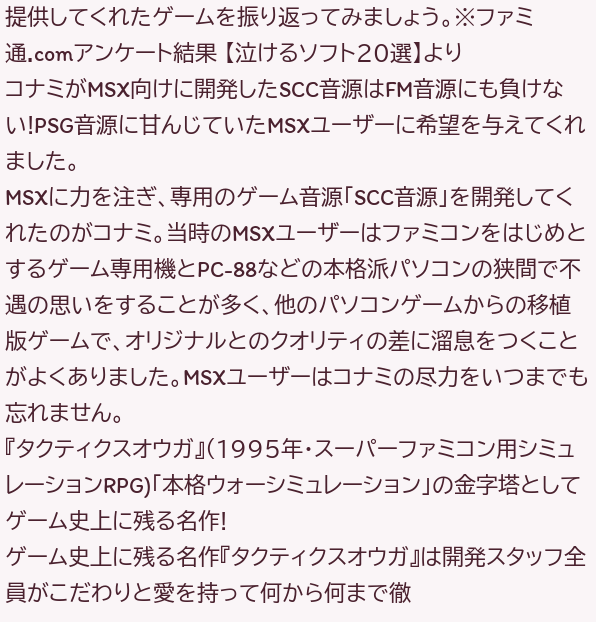提供してくれたゲームを振り返ってみましょう。※ファミ通.comアンケート結果 【泣けるソフト20選】より
コナミがMSX向けに開発したSCC音源はFM音源にも負けない!PSG音源に甘んじていたMSXユーザーに希望を与えてくれました。
MSXに力を注ぎ、専用のゲーム音源「SCC音源」を開発してくれたのがコナミ。当時のMSXユーザーはファミコンをはじめとするゲーム専用機とPC-88などの本格派パソコンの狭間で不遇の思いをすることが多く、他のパソコンゲームからの移植版ゲームで、オリジナルとのクオリティの差に溜息をつくことがよくありました。MSXユーザーはコナミの尽力をいつまでも忘れません。
『タクティクスオウガ』(1995年・スーパーファミコン用シミュレーションRPG)「本格ウォーシミュレーション」の金字塔としてゲーム史上に残る名作!
ゲーム史上に残る名作『タクティクスオウガ』は開発スタッフ全員がこだわりと愛を持って何から何まで徹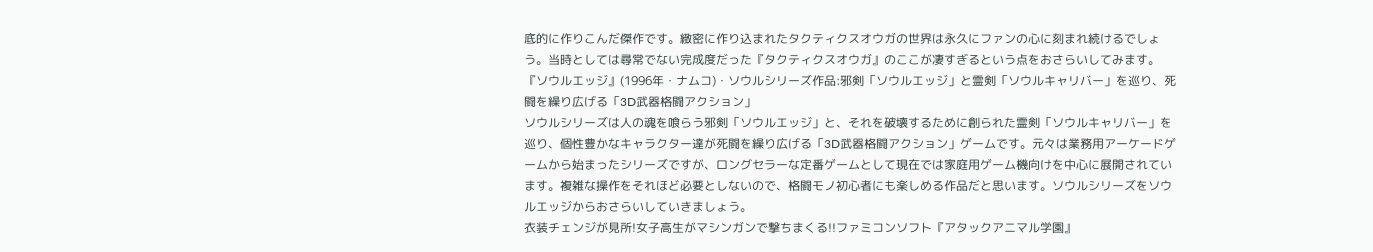底的に作りこんだ傑作です。緻密に作り込まれたタクティクスオウガの世界は永久にファンの心に刻まれ続けるでしょう。当時としては尋常でない完成度だった『タクティクスオウガ』のここが凄すぎるという点をおさらいしてみます。
『ソウルエッジ』(1996年・ナムコ)・ソウルシリーズ作品:邪剣「ソウルエッジ」と霊剣「ソウルキャリバー」を巡り、死闘を繰り広げる「3D武器格闘アクション」
ソウルシリーズは人の魂を喰らう邪剣「ソウルエッジ」と、それを破壊するために創られた霊剣「ソウルキャリバー」を巡り、個性豊かなキャラクター達が死闘を繰り広げる「3D武器格闘アクション」ゲームです。元々は業務用アーケードゲームから始まったシリーズですが、ロングセラーな定番ゲームとして現在では家庭用ゲーム機向けを中心に展開されています。複雑な操作をそれほど必要としないので、格闘モノ初心者にも楽しめる作品だと思います。ソウルシリーズをソウルエッジからおさらいしていきましょう。
衣装チェンジが見所!女子高生がマシンガンで撃ちまくる!!ファミコンソフト『アタックアニマル学園』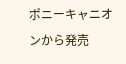ポニーキャニオンから発売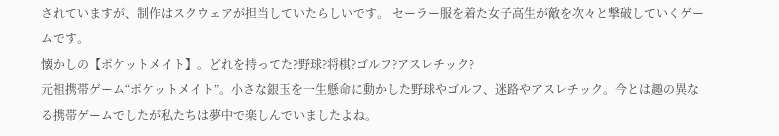されていますが、制作はスクウェアが担当していたらしいです。 セーラー服を着た女子高生が敵を次々と撃破していくゲームです。
懐かしの【ポケットメイト】。どれを持ってた?野球?将棋?ゴルフ?アスレチック?
元祖携帯ゲーム“ポケットメイト”。小さな銀玉を一生懸命に動かした野球やゴルフ、迷路やアスレチック。今とは趣の異なる携帯ゲームでしたが私たちは夢中で楽しんでいましたよね。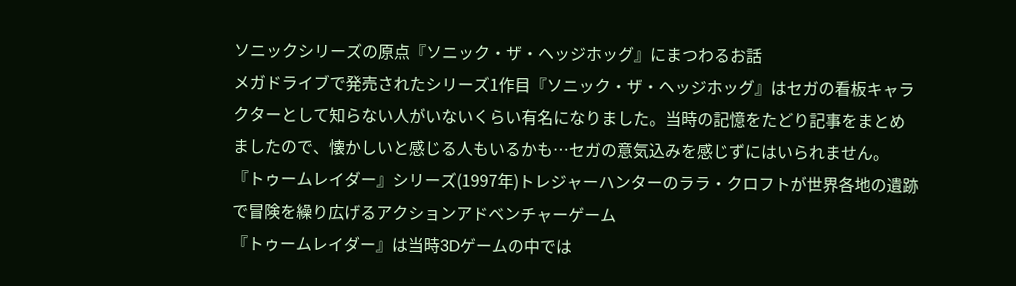ソニックシリーズの原点『ソニック・ザ・ヘッジホッグ』にまつわるお話
メガドライブで発売されたシリーズ1作目『ソニック・ザ・ヘッジホッグ』はセガの看板キャラクターとして知らない人がいないくらい有名になりました。当時の記憶をたどり記事をまとめましたので、懐かしいと感じる人もいるかも…セガの意気込みを感じずにはいられません。
『トゥームレイダー』シリーズ(1997年)トレジャーハンターのララ・クロフトが世界各地の遺跡で冒険を繰り広げるアクションアドベンチャーゲーム
『トゥームレイダー』は当時3Dゲームの中では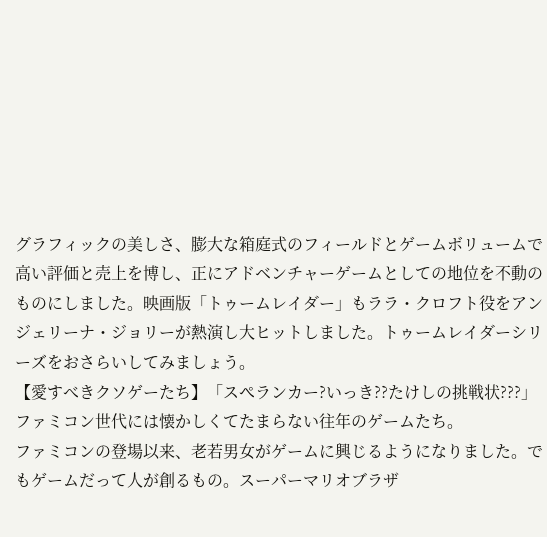グラフィックの美しさ、膨大な箱庭式のフィールドとゲームボリュームで高い評価と売上を博し、正にアドベンチャーゲームとしての地位を不動のものにしました。映画版「トゥームレイダー」もララ・クロフト役をアンジェリーナ・ジョリーが熱演し大ヒットしました。トゥームレイダーシリーズをおさらいしてみましょう。
【愛すべきクソゲーたち】「スぺランカー?いっき??たけしの挑戦状???」ファミコン世代には懐かしくてたまらない往年のゲームたち。
ファミコンの登場以来、老若男女がゲームに興じるようになりました。でもゲームだって人が創るもの。スーパーマリオブラザ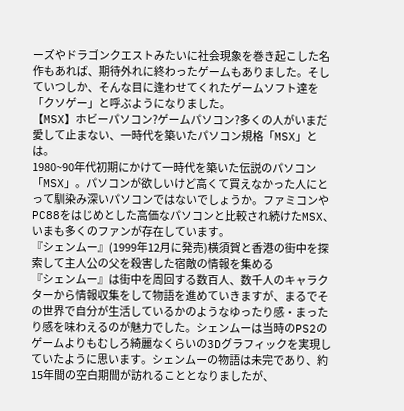ーズやドラゴンクエストみたいに社会現象を巻き起こした名作もあれば、期待外れに終わったゲームもありました。そしていつしか、そんな目に逢わせてくれたゲームソフト達を「クソゲー」と呼ぶようになりました。
【MSX】ホビーパソコン?ゲームパソコン?多くの人がいまだ愛して止まない、一時代を築いたパソコン規格「MSX」とは。
1980~90年代初期にかけて一時代を築いた伝説のパソコン「MSX」。パソコンが欲しいけど高くて買えなかった人にとって馴染み深いパソコンではないでしょうか。ファミコンやPC88をはじめとした高価なパソコンと比較され続けたMSX、いまも多くのファンが存在しています。
『シェンムー』(1999年12月に発売)横須賀と香港の街中を探索して主人公の父を殺害した宿敵の情報を集める
『シェンムー』は街中を周回する数百人、数千人のキャラクターから情報収集をして物語を進めていきますが、まるでその世界で自分が生活しているかのようなゆったり感・まったり感を味わえるのが魅力でした。シェンムーは当時のPS2のゲームよりもむしろ綺麗なくらいの3Dグラフィックを実現していたように思います。シェンムーの物語は未完であり、約15年間の空白期間が訪れることとなりましたが、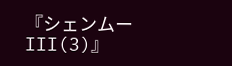『シェンムーIII(3)』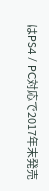はPS4 / PC対応で2017年末発売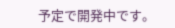予定で開発中です。